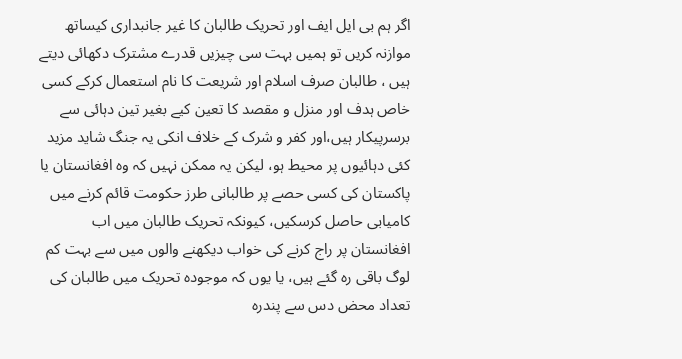اگر ہم بی ایل ایف اور تحریک طالبان کا غیر جانبداری کیساتھ موازنہ کریں تو ہمیں بہت سی چیزیں قدرے مشترک دکھائی دیتے ہیں ، طالبان صرف اسلام اور شریعت کا نام استعمال کرکے کسی خاص ہدف اور منزل و مقصد کا تعین کیے بغیر تین دہائی سے برسرپیکار ہیں،اور کفر و شرک کے خلاف انکی یہ جنگ شاید مزید کئی دہائیوں پر محیط ہو، لیکن یہ ممکن نہیں کہ وہ افغانستان یا پاکستان کی کسی حصے پر طالبانی طرز حکومت قائم کرنے میں کامیابی حاصل کرسکیں، کیونکہ تحریک طالبان میں اب افغانستان پر راج کرنے کی خواب دیکھنے والوں میں سے بہت کم لوگ باقی رہ گئے ہیں، یا یوں کہ موجودہ تحریک میں طالبان کی تعداد محض دس سے پندرہ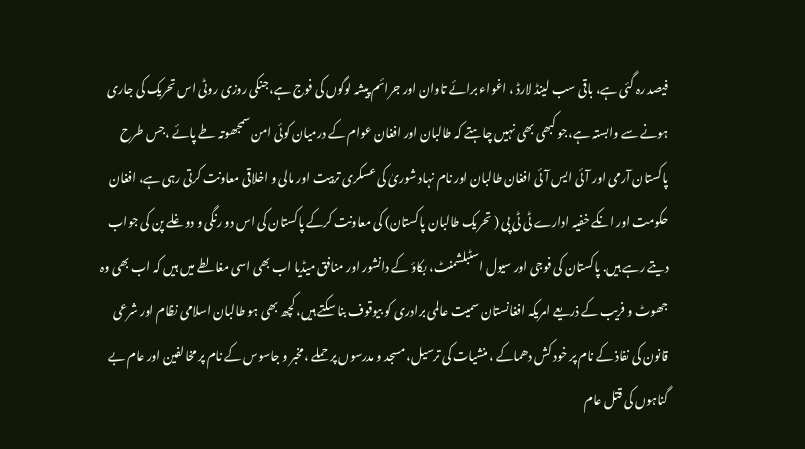فیصد رہ گئی ہے، باقی سب لینڈ لارڈ ، اغواء برائے تاوان اور جرائم پیشہ لوگوں کی فوج ہے،جنکی روزی روٹی اس تحریک کی جاری ہونے سے وابستہ ہے،جو کبھی بھی نہیں چاہتے کہ طالبان اور افغان عوام کے درمیان کوئی امن سمجھوتہ طے پائے ،جس طرح پاکستان آرمی اور آئی ایس آئی افغان طالبان اور نام نہاد شوریٰ کی عسکری تربیت اور مالی و اخلاقی معاونت کرتی رہی ہے، افغان حکومت اور انکے خفیہ ادارے ٹی ٹی پی ( تحریک طالبان پاکستان) کی معاونت کرکے پاکستان کی اس دو رنگی و دوغلے پن کی جواب دیتے رہے ہیں. پاکستان کی فوجی اور سیول اسٹبلشمنٹ، بکاؤ کے دانشور اور منافق میڈیا اب بھی اسی مغالطے میں ہیں کہ اب بھی وہ جھوٹ و فریب کے ذریعے امریکہ افغانستان سمیت عالمی برادری کو بیوقوف بنا سکتے ہیں، کچھ بھی ہو طالبان اسلامی نظام اور شرعی قانون کی نفاذ کے نام پر خود کش دھماکے ، منشیات کی ترسیل، مسجد و مدرسوں پر حملے ،مخبر و جاسوس کے نام پر مخالفین اور عام بے گناہوں کی قتل عام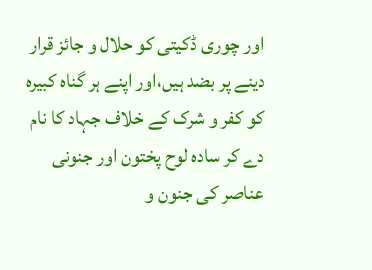اور چوری ڈکیتی کو حلال و جائز قرار دینے پر بضد ہیں،اور اپنے ہر گناہ کبیرہ کو کفر و شرک کے خلاف جہاد کا نام دے کر سادہ لوح پختون اور جنونی عناصر کی جنون و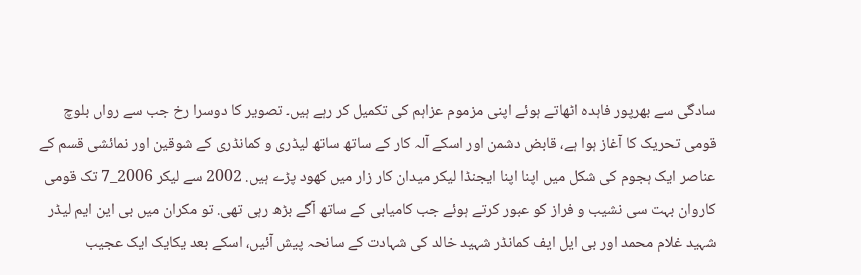سادگی سے بھرپور فاہدہ اٹھاتے ہوئے اپنی مزموم عزاہم کی تکمیل کر رہے ہیں۔ تصویر کا دوسرا رخ جب سے رواں بلوچ قومی تحریک کا آغاز ہوا ہے، قابض دشمن اور اسکے آلہ کار کے ساتھ ساتھ لیڈری و کمانڈری کے شوقین اور نمائشی قسم کے عناصر ایک ہجوم کی شکل میں اپنا اپنا ایجنڈا لیکر میدان کار زار میں کھود پڑے ہیں. 2002 سے لیکر 2006_7 تک قومی کاروان بہت سی نشیب و فراز کو عبور کرتے ہوئے جب کامیابی کے ساتھ آگے بڑھ رہی تھی. تو مکران میں بی این ایم لیڈر شہید غلام محمد اور بی ایل ایف کمانڈر شہید خالد کی شہادت کے سانحہ پیش آئیں، اسکے بعد یکایک ایک عجیب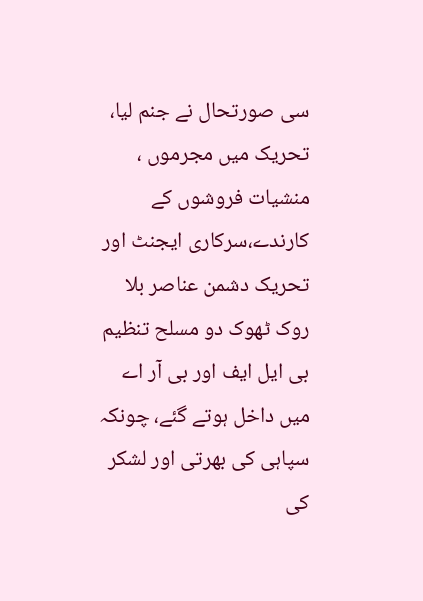سی صورتحال نے جنم لیا، تحریک میں مجرموں ، منشیات فروشوں کے کارندے،سرکاری ایجنٹ اور تحریک دشمن عناصر بلا روک ٹھوک دو مسلح تنظیم بی ایل ایف اور بی آر اے میں داخل ہوتے گئے، چونکہ سپاہی کی بھرتی اور لشکر کی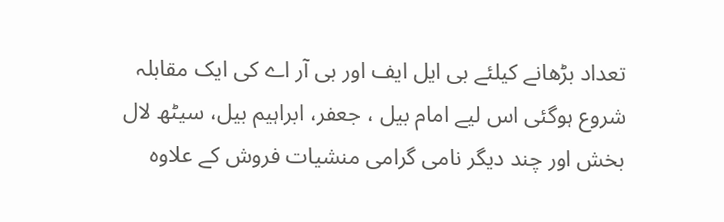تعداد بڑھانے کیلئے بی ایل ایف اور بی آر اے کی ایک مقابلہ شروع ہوگئی اس لیے امام بیل ، جعفر، ابراہیم بیل، سیٹھ لال بخش اور چند دیگر نامی گرامی منشیات فروش کے علاوہ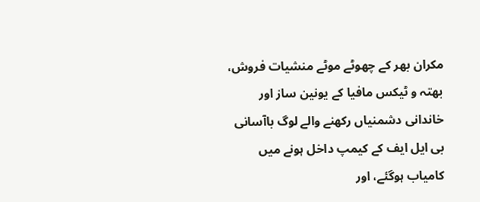مکران بھر کے چھوٹے موٹے منشیات فروش، بھتہ و ٹیکس مافیا کے یونین ساز اور خاندانی دشمنیاں رکھنے والے لوگ باآسانی بی ایل ایف کے کیمپ داخل ہونے میں کامیاب ہوگئے، اور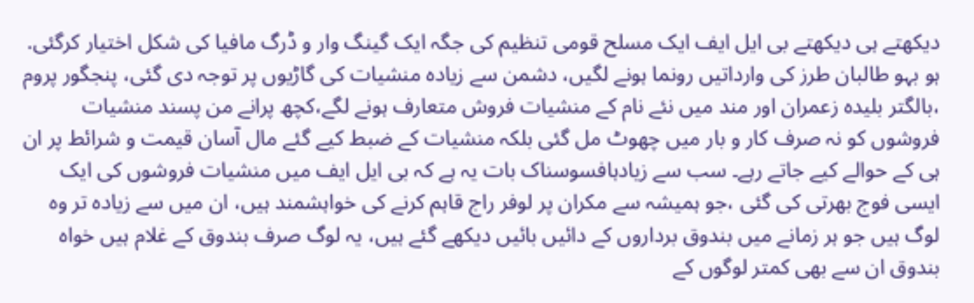دیکھتے ہی دیکھتے بی ایل ایف ایک مسلح قومی تنظیم کی جگہ ایک گینگ وار و ڈرگ مافیا کی شکل اختیار کرگئی. ہو بہو طالبان طرز کی وارداتیں رونما ہونے لگیں، دشمن سے زیادہ منشیات کی گاڑیوں پر توجہ دی گئی، پنجگور پروم ،بالگتر بلیدہ زعمران اور مند میں نئے نام کے منشیات فروش متعارف ہونے لگے،کچھ پرانے من پسند منشیات فروشوں کو نہ صرف کار و بار میں چھوٹ مل گئی بلکہ منشیات کے ضبط کیے گئے مال آسان قیمت و شرائط پر ان ہی کے حوالے کیے جاتے رہے۔ سب سے زیادہافسوسناک بات یہ ہے کہ بی ایل ایف میں منشیات فروشوں کی ایک ایسی فوج بھرتی کی گئی ،جو ہمیشہ سے مکران پر لوفر راج قاہم کرنے کی خواہشمند ہیں، ان میں سے زیادہ تر وہ لوگ ہیں جو ہر زمانے میں بندوق برداروں کے دائیں بائیں دیکھے گئے ہیں، یہ لوگ صرف بندوق کے غلام ہیں خواہ بندوق ان سے بھی کمتر لوگوں کے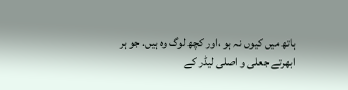ہاتھ میں کیوں نہ ہو ،اور کچھ لوگ وہ ہیں. جو ہر ابھرتے جعلی و اصلی لیڈر کے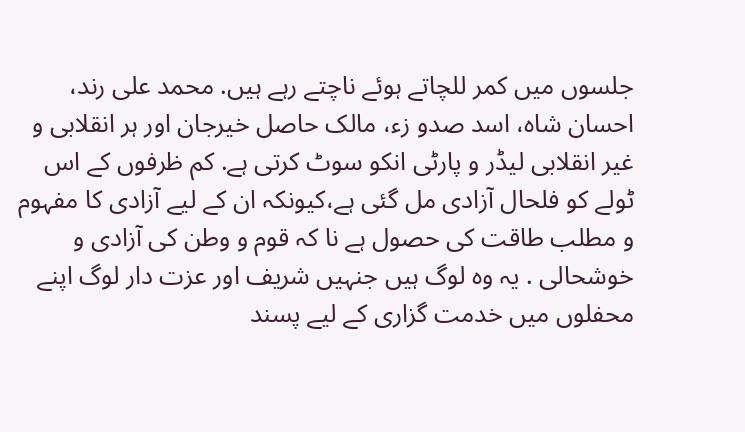جلسوں میں کمر للچاتے ہوئے ناچتے رہے ہیں. محمد علی رند، احسان شاہ، اسد صدو زء، مالک حاصل خیرجان اور ہر انقلابی و غیر انقلابی لیڈر و پارٹی انکو سوٹ کرتی ہے. کم ظرفوں کے اس ٹولے کو فلحال آزادی مل گئی ہے،کیونکہ ان کے لیے آزادی کا مفہوم و مطلب طاقت کی حصول ہے نا کہ قوم و وطن کی آزادی و خوشحالی . یہ وہ لوگ ہیں جنہیں شریف اور عزت دار لوگ اپنے محفلوں میں خدمت گزاری کے لیے پسند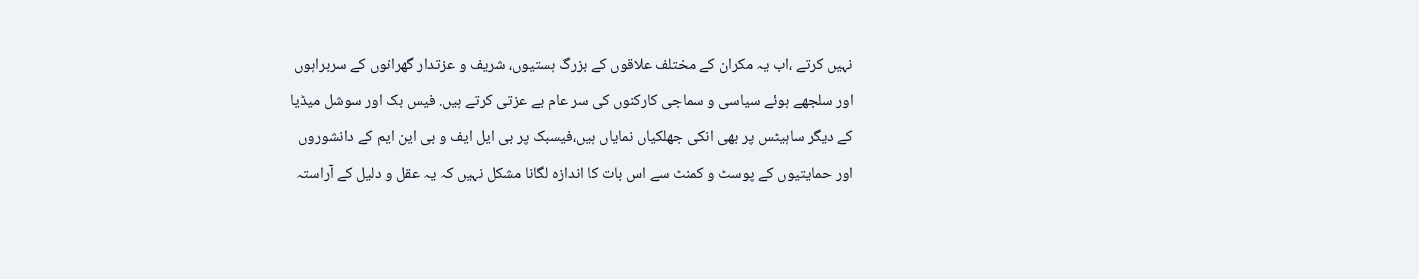نہیں کرتے ،اب یہ مکران کے مختلف علاقوں کے بزرگ ہستیوں، شریف و عزتدار گھرانوں کے سربراہوں اور سلجھے ہوئے سیاسی و سماجی کارکنوں کی سر عام بے عزتی کرتے ہیں. فیس بک اور سوشل میڈیا کے دیگر ساہیٹس پر بھی انکی جھلکیاں نمایاں ہیں،فیسبک پر بی ایل ایف و بی این ایم کے دانشوروں اور حمایتیوں کے پوسٹ و کمنٹ سے اس بات کا اندازہ لگانا مشکل نہیں کہ یہ عقل و دلیل کے آراستہ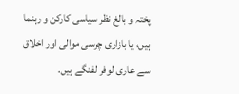پختہ و بالغ نظر سیاسی کارکن و رہنما ہیں، یا بازاری چرسی موالی اور اخلاق سے عاری لوفر لفنگے ہیں.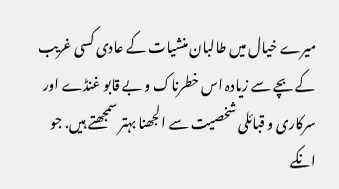میرے خیال میں طالبان منشیات کے عادی کسی غریب کے بچے سے زیادہ اس خطرناک و بے قابو غنڈے اور سرکاری و قبائلی شخصیت سے الجھنا بہتر سمجھتے ہیں. جو انکے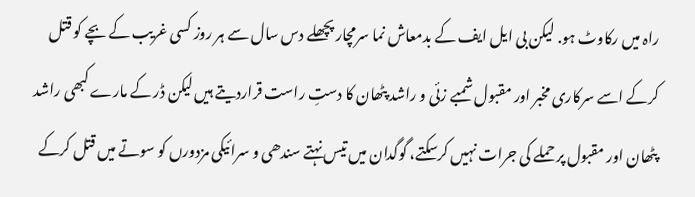راہ میں رکاوٹ ہو. لیکن بی ایل ایف کے بدمعاش نما سرمچار پچھلے دس سال سے ہر روز کسی غریب کے بچے کو قتل کرکے اسے سرکاری مخبر اور مقبول شمبے زئی و راشد پٹھان کا دستِ راست قراردیتے ہیں لیکن ڈر کے مارے کبھی راشد پٹھان اور مقبول پر حملے کی جرات نہیں کرسکتے، گوگدان میں تیس نہتے سندھی و سرائیکی مزدورں کو سوتے میں قتل کرکے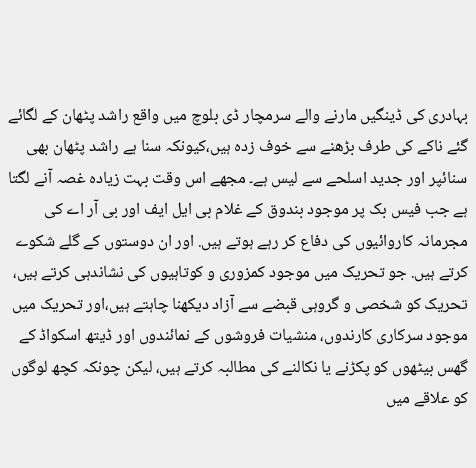بہادری کی ڈینگیں مارنے والے سرمچار ڈی بلوچ میں واقع راشد پٹھان کے لگائے گئے ناکے کی طرف بڑھنے سے خوف زدہ ہیں،کیونکہ سنا ہے راشد پٹھان بھی سنائپر اور جدید اسلحے سے لیس ہے۔ مجھے اس وقت بہت زیادہ غصہ آنے لگتا ہے جب فیس بک پر موجود بندوق کے غلام بی ایل ایف اور بی آر اے کی مجرمانہ کاروائیوں کی دفاع کر رہے ہوتے ہیں. اور ان دوستوں کے گلے شکوے کرتے ہیں. جو تحریک میں موجود کمزوری و کوتاہیوں کی نشاندہی کرتے ہیں، تحریک کو شخصی و گروہی قبضے سے آزاد دیکھنا چاہتے ہیں،اور تحریک میں موجود سرکاری کارندوں، منشیات فروشوں کے نمائندوں اور ڈیتھ اسکواڈ کے گھس بیٹھوں کو پکڑنے یا نکالنے کی مطالبہ کرتے ہیں، لیکن چونکہ کچھ لوگوں کو علاقے میں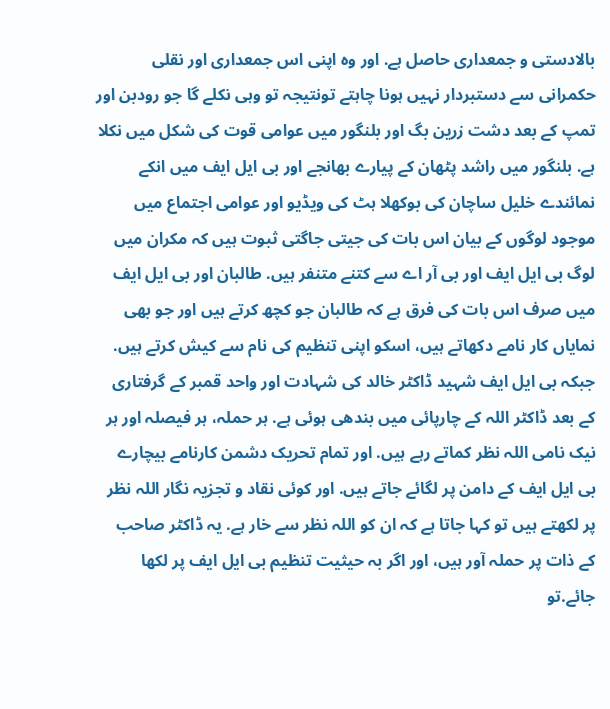بالادستی و جمعداری حاصل ہے. اور وہ اپنی اس جمعداری اور نقلی حکمرانی سے دستبردار نہیں ہونا چاہتے تونتیجہ تو وہی نکلے گا جو رودبن اور تمپ کے بعد دشت زرین بگ اور بلنگور میں عوامی قوت کی شکل میں نکلا ہے. بلنگور میں راشد پٹھان کے پیارے بھانجے اور بی ایل ایف میں انکے نمائندے خلیل ساچان کی بوکھلا ہٹ کی ویڈیو اور عوامی اجتماع میں موجود لوگوں کے بیان اس بات کی جیتی جاگتی ثبوت ہیں کہ مکران میں لوگ بی ایل ایف اور بی آر اے سے کتنے متنفر ہیں. طالبان اور بی ایل ایف میں صرف اس بات کی فرق ہے کہ طالبان جو کچھ کرتے ہیں اور جو بھی نمایاں کار نامے دکھاتے ہیں، اسکو اپنی تنظیم کی نام سے کیش کرتے ہیں. جبکہ بی ایل ایف شہید ڈاکٹر خالد کی شہادت اور واحد قمبر کے گرفتاری کے بعد ڈاکٹر اللہ کے چارپائی میں بندھی ہوئی ہے. ہر حملہ، ہر فیصلہ اور ہر نیک نامی اللہ نظر کماتے رہے ہیں. اور تمام تحریک دشمن کارنامے بیچارے بی ایل ایف کے دامن پر لگائے جاتے ہیں. اور کوئی نقاد و تجزیہ نگار اللہ نظر پر لکھتے ہیں تو کہا جاتا ہے کہ ان کو اللہ نظر سے خار ہے. یہ ڈاکٹر صاحب کے ذات پر حملہ آور ہیں، اور اگر بہ حیثیت تنظیم بی ایل ایف پر لکھا جائے.تو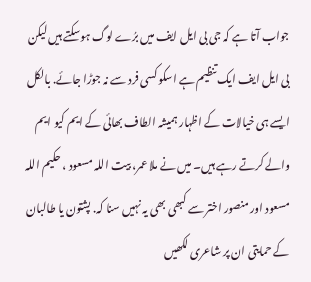جواب آتا ہے کہ جی بی ایل ایف میں برُے لوگ ہوسکتے ہیں لیکن بی ایل ایف ایک تنظیم ہے اسکو کسی فرد سے نہ جوڑا جائے. بالکل ایسے ہی خیالات کے اظہار ہمیشہ الطاف بھائی کے ایم کیو ایم والے کرتے رہے ہیں۔ میں نے ملا عمر، بیت اللہ مسعود ، حکیم اللہ مسعود اور منصور اختر سے کبھی بھی یہ نہیں سنا کہ. پشتون یا طالبان کے حمایتی ان پر شاعری لکھیں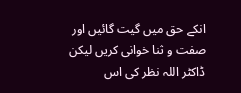انکے حق میں گیت گائیں اور صفت و ثنا خوانی کریں لیکن ڈاکٹر اللہ نظر کی اس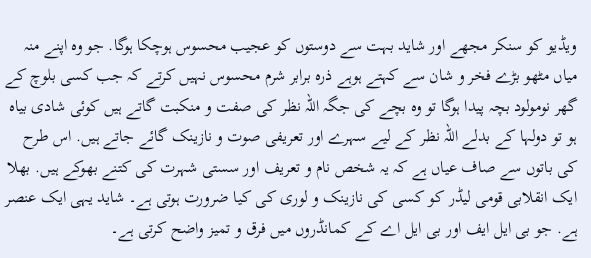ویڈیو کو سنکر مجھے اور شاید بہت سے دوستوں کو عجیب محسوس ہوچکا ہوگا. جو وہ اپنے منہ میاں مٹھو بڑے فخر و شان سے کہتے ہوہے ذرہ برابر شرم محسوس نہیں کرتے کہ جب کسی بلوچ کے گھر نومولود بچہ پیدا ہوگا تو وہ بچے کی جگہ اللہ نظر کی صفت و منکبت گاتے ہیں کوئی شادی بیاہ ہو تو دولہا کے بدلے اللہ نظر کے لیے سہرے اور تعریفی صوت و نازینک گائے جاتے ہیں. اس طرح کی باتوں سے صاف عیاں ہے کہ یہ شخص نام و تعریف اور سستی شہرت کی کتنے بھوکے ہیں. بھلا ایک انقلابی قومی لیڈر کو کسی کی نازینک و لوری کی کیا ضرورت ہوتی ہے۔ شاید یہی ایک عنصر ہے. جو بی ایل ایف اور بی ایل اے کے کمانڈروں میں فرق و تمیز واضح کرتی ہے۔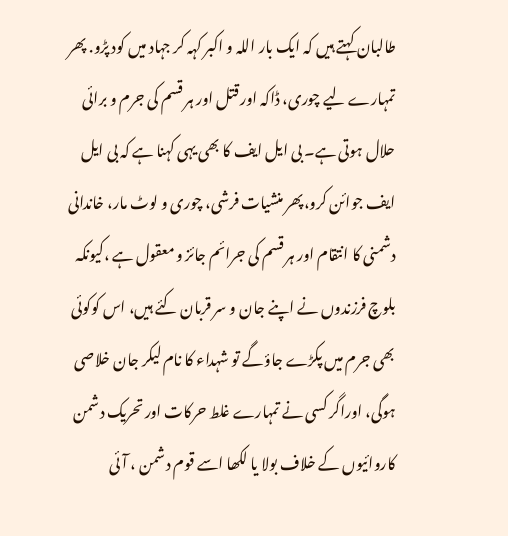طالبان کہتے ہیں کہ ایک بار اللہ و اکبر کہہ کر جہاد میں کود پڑو. پھر تمہارے لیے چوری، ڈاکہ اور قتل اور ہر قسم کی جرم و برائی حلال ہوتی ہے۔ بی ایل ایف کا بھی یہی کہنا ہے کہ بی ایل ایف جوائن کرو،پھر منشیات فرشی، چوری و لوٹ مار، خاندانی دشمنی کا انتقام اور ہر قسم کی جرائم جائز و معقول ہے ،کیونکہ بلوچ فرزندوں نے اپنے جان و سر قربان کئے ہیں، اس کوکوئی بھی جرم میں پکڑے جاؤگے تو شہداء کا نام لیکر جان خلاصی ہوگی، اوراگر کسی نے تمہارے غلط حرکات اور تحریک دشمن کاروائیوں کے خلاف بولا یا لکھا اسے قوم دشمن ، آئی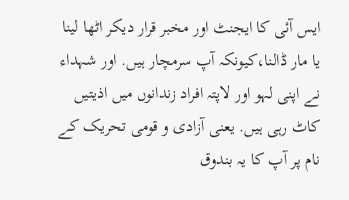ایس آئی کا ایجنٹ اور مخبر قرار دیکر اٹھا لینا یا مار ڈالنا،کیونکہ آپ سرمچار ہیں. اور شہداء نے اپنی لہو اور لاپتہ افراد زندانوں میں اذیتیں کاٹ رہی ہیں. یعنی آزادی و قومی تحریک کے نام پر آپ کا یہ بندوق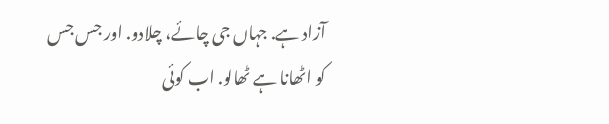آزاد ہے. جہاں جی چائے، چلادو. اور جس جس کو اٹھانا ہے ٹھالو. اب کوئی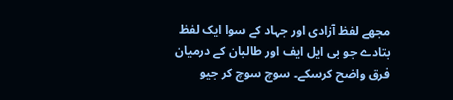مجھے لفظ آزادی اور جہاد کے سوا ایک لفظ بتادے جو بی ایل ایف اور طالبان کے درمیان فرق واضح کرسکے۔ سوچ سوچ کر جیو